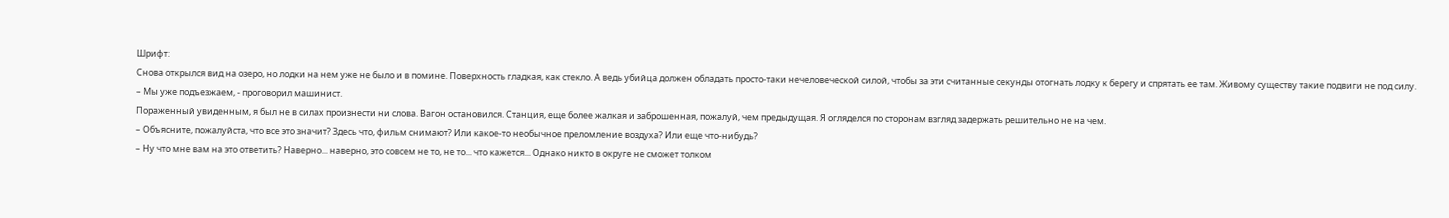Шрифт:
Снова открылся вид на озеро, но лодки на нем уже не было и в помине. Поверхность гладкая, как стекло. А ведь убийца должен обладать просто-таки нечеловеческой силой, чтобы за эти считанные секунды отогнать лодку к берегу и спрятать ее там. Живому существу такие подвиги не под силу.
– Мы уже подъезжаем, - проговорил машинист.
Пораженный увиденным, я был не в силах произнести ни слова. Вагон остановился. Станция, еще более жалкая и заброшенная, пожалуй, чем предыдущая. Я огляделся по сторонам взгляд задержать решительно не на чем.
– Объясните, пожалуйста, что все это значит? Здесь что, фильм снимают? Или какое-то необычное преломление воздуха? Или еще что-нибудь?
– Ну что мне вам на это ответить? Наверно... наверно, это совсем не то, не то... что кажется... Однако никто в округе не сможет толком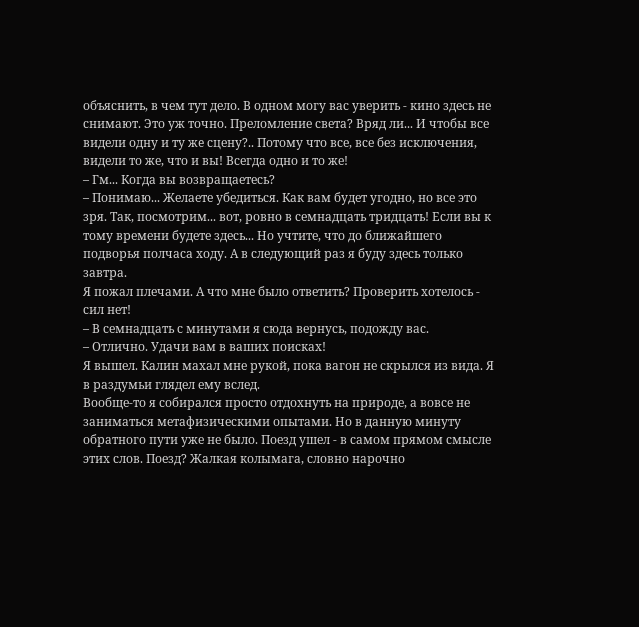объяснить, в чем тут дело. В одном могу вас уверить - кино здесь не снимают. Это уж точно. Преломление света? Вряд ли... И чтобы все видели одну и ту жe сцену?.. Потому что все, все без исключения, видели то же, что и вы! Всегда одно и то же!
– Гм... Когда вы возвращаетесь?
– Понимаю... Желаете убедиться. Как вам будет угодно, но все это зря. Так, посмотрим... вот, ровно в семнадцать тридцать! Если вы к тому времени будете здесь... Но учтите, что до ближайшего подворья полчаса ходу. А в следующий раз я буду здесь только завтра.
Я пожал плечами. А что мне было ответить? Проверить хотелось - сил нет!
– В семнадцать с минутами я сюда вернусь, подожду вас.
– Отлично. Удачи вам в ваших поисках!
Я вышел. Калин махал мне рукой, пока вагон не скрылся из вида. Я в раздумьи глядел ему вслед.
Вообще-то я собирался просто отдохнуть на природе, а вовсе не заниматься метафизическими опытами. Но в данную минуту обратного пути уже не было. Поезд ушел - в самом прямом смысле этих слов. Поезд? Жалкая колымага, словно нарочно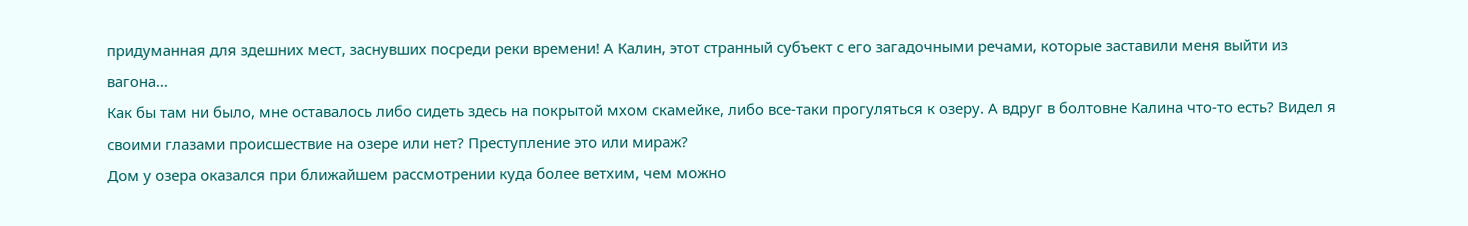придуманная для здешних мест, заснувших посреди реки времени! А Калин, этот странный субъект с его загадочными речами, которые заставили меня выйти из вагона...
Как бы там ни было, мне оставалось либо сидеть здесь на покрытой мхом скамейке, либо все-таки прогуляться к озеру. А вдруг в болтовне Калина что-то есть? Видел я своими глазами происшествие на озере или нет? Преступление это или мираж?
Дом у озера оказался при ближайшем рассмотрении куда более ветхим, чем можно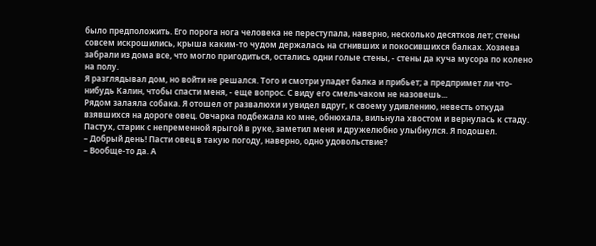было предположить. Его порога нога человека не переступала, наверно, несколько десятков лет; стены совсем искрошились, крыша каким-то чудом держалась на сгнивших и покосившихся балках. Хозяева забрали из дома все, что могло пригодиться, остались одни голые стены, - стены да куча мусора по колено на полу.
Я разглядывал дом, но войти не решался. Того и смотри упадет балка и прибьет; а предпримет ли что-нибудь Калин, чтобы спасти меня, - еще вопрос. С виду его смельчаком не назовешь...
Рядом залаяла собака. Я отошел от развалюхи и увидел вдруг, к своему удивлению, невесть откуда взявшихся на дороге овец. Овчарка подбежала ко мне, обнюхала, вильнула хвостом и вернулась к стаду.
Пастух, старик с непременной ярыгой в руке, заметил меня и дружелюбно улыбнулся. Я подошел.
– Добрый день! Пасти овец в такую погоду, наверно, одно удовольствие?
– Вообще-то да. А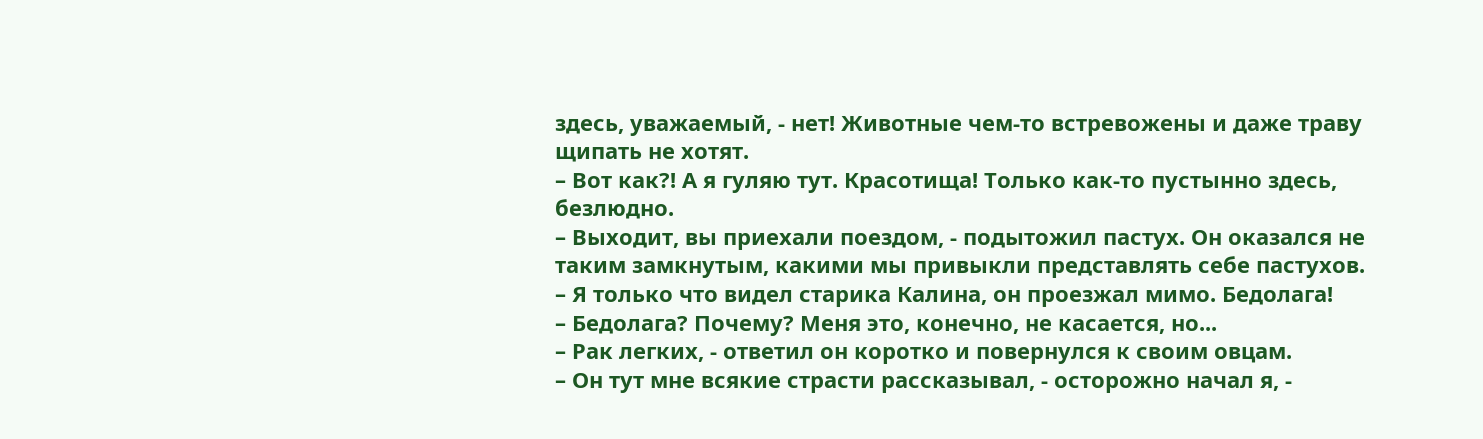здесь, уважаемый, - нет! Животные чем-то встревожены и даже траву щипать не хотят.
– Вот как?! А я гуляю тут. Красотища! Только как-то пустынно здесь, безлюдно.
– Выходит, вы приехали поездом, - подытожил пастух. Он оказался не таким замкнутым, какими мы привыкли представлять себе пастухов.
– Я только что видел старика Калина, он проезжал мимо. Бедолага!
– Бедолага? Почему? Меня это, конечно, не касается, но...
– Рак легких, - ответил он коротко и повернулся к своим овцам.
– Он тут мне всякие страсти рассказывал, - осторожно начал я, -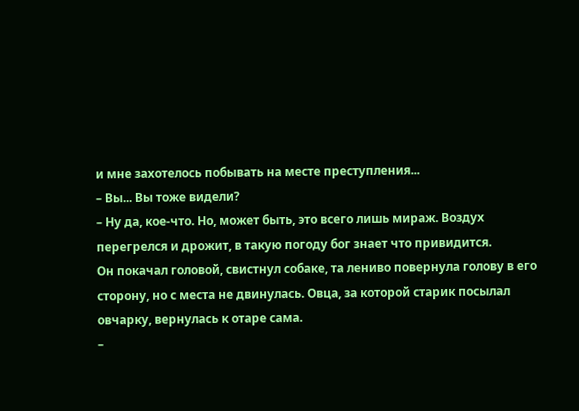и мне захотелось побывать на месте преступления...
– Вы... Вы тоже видели?
– Ну да, кое-что. Но, может быть, это всего лишь мираж. Воздух перегрелся и дрожит, в такую погоду бог знает что привидится.
Он покачал головой, свистнул собаке, та лениво повернула голову в его сторону, но с места не двинулась. Овца, за которой старик посылал овчарку, вернулась к отаре сама.
–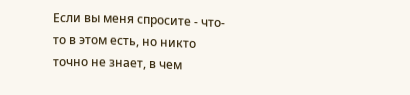Если вы меня спросите - что-то в этом есть, но никто точно не знает, в чем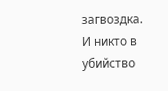загвоздка. И никто в убийство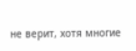не верит, хотя многие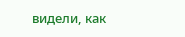видели, как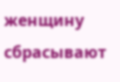женщину сбрасывают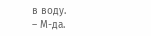в воду.
– М-да.